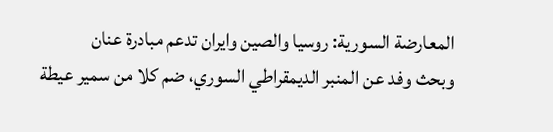المعارضة السورية: روسيا والصين وايران تدعم مبادرة عنان
وبحث وفد عن المنبر الديمقراطي السوري، ضم كلا من سمير عيطة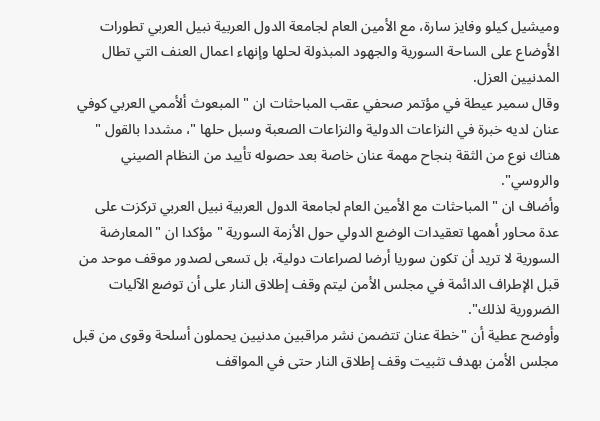وميشيل كيلو وفايز سارة، مع الأمين العام لجامعة الدول العربية نبيل العربي تطورات الأوضاع على الساحة السورية والجهود المبذولة لحلها وإنهاء اعمال العنف التي تطال المدنيين العزل.
وقال سمير عيطة في مؤتمر صحفي عقب المباحثات ان " المبعوث ألأممي العربي كوفي عنان لديه خبرة في النزاعات الدولية والنزاعات الصعبة وسبل حلها "، مشددا بالقول " هناك نوع من الثقة بنجاح مهمة عنان خاصة بعد حصوله تأييد من النظام الصيني والروسي".
وأضاف ان " المباحثات مع الأمين العام لجامعة الدول العربية نبيل العربي تركزت على عدة محاور أهمها تعقيدات الوضع الدولي حول الأزمة السورية " مؤكدا ان "المعارضة السورية لا تريد أن تكون سوريا أرضا لصراعات دولية، بل تسعى لصدور موقف موحد من قبل الإطراف الدائمة في مجلس الأمن ليتم وقف إطلاق النار على أن توضع الآليات الضرورية لذلك".
وأوضح عطية أن "خطة عنان تتضمن نشر مراقبين مدنيين يحملون أسلحة وقوى من قبل مجلس الأمن بهدف تثبيت وقف إطلاق النار حتى في المواقف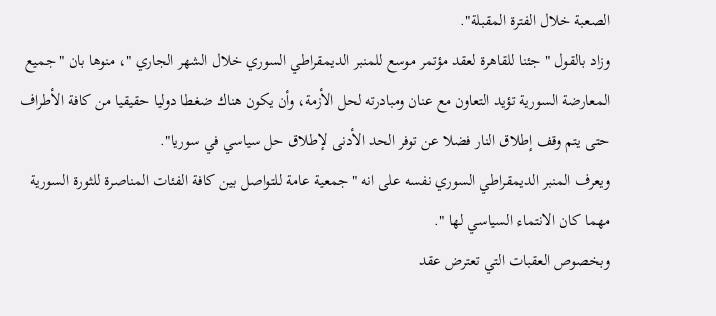الصعبة خلال الفترة المقبلة".
وزاد بالقول " جئنا للقاهرة لعقد مؤتمر موسع للمنبر الديمقراطي السوري خلال الشهر الجاري "، منوها بان "جميع المعارضة السورية تؤيد التعاون مع عنان ومبادرته لحل الأزمة، وأن يكون هناك ضغطا دوليا حقيقيا من كافة الأطراف حتى يتم وقف إطلاق النار فضلا عن توفر الحد الأدنى لإطلاق حل سياسي في سوريا".
ويعرف المنبر الديمقراطي السوري نفسه على انه "جمعية عامة للتواصل بين كافة الفئات المناصرة للثورة السورية مهما كان الانتماء السياسي لها ".
وبخصوص العقبات التي تعترض عقد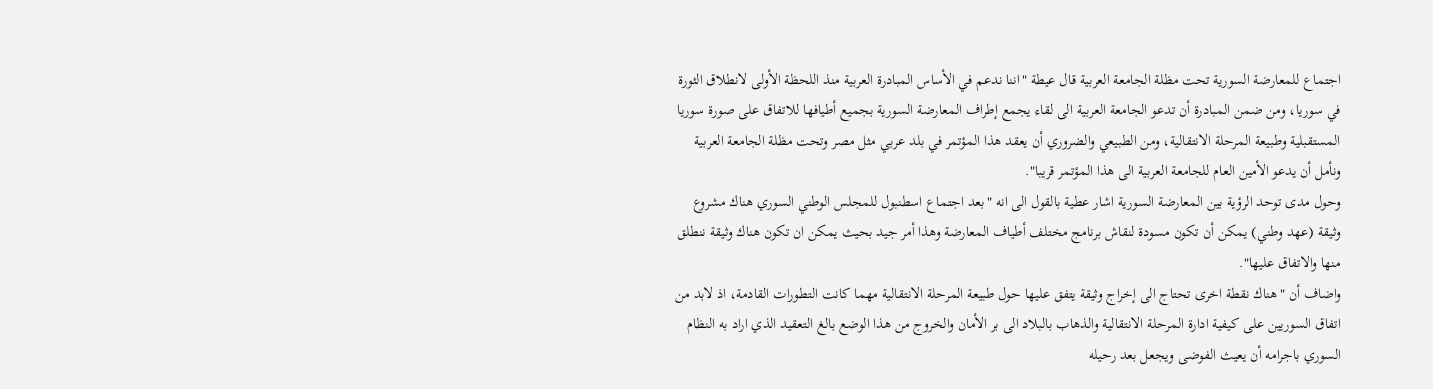اجتماع للمعارضة السورية تحت مظلة الجامعة العربية قال عيطة "اننا ندعم في الأساس المبادرة العربية منذ اللحظة الأولى لانطلاق الثورة في سوريا، ومن ضمن المبادرة أن تدعو الجامعة العربية الى لقاء يجمع إطراف المعارضة السورية بجميع أطيافها للاتفاق على صورة سوريا المستقبلية وطبيعة المرحلة الانتقالية، ومن الطبيعي والضروري أن يعقد هذا المؤتمر في بلد عربي مثل مصر وتحت مظلة الجامعة العربية ونأمل أن يدعو الأمين العام للجامعة العربية الى هذا المؤتمر قريبا".
وحول مدى توحد الرؤية بين المعارضة السورية اشار عطية بالقول الى انه "بعد اجتماع اسطنبول للمجلس الوطني السوري هناك مشروع وثيقة (عهد وطني) يمكن أن تكون مسودة لنقاش برنامج مختلف أطياف المعارضة وهذا أمر جيد بحيث يمكن ان تكون هناك وثيقة ننطلق منها والاتفاق عليها".
واضاف أن "هناك نقطة اخرى تحتاج الى إخراج وثيقة يتفق عليها حول طبيعة المرحلة الانتقالية مهما كانت التطورات القادمة، اذ لابد من اتفاق السوريين على كيفية ادارة المرحلة الانتقالية والذهاب بالبلاد الى بر الأمان والخروج من هذا الوضع بالغ التعقيد الذي اراد به النظام السوري باجرامه أن يعيث الفوضى ويجعل بعد رحيله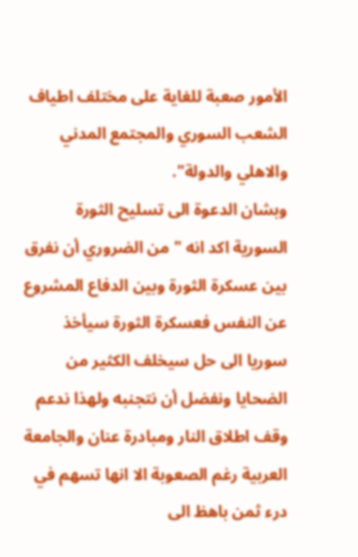الأمور صعبة للغاية على مختلف اطياف الشعب السوري والمجتمع المدني والاهلي والدولة".
وبشان الدعوة الى تسليح الثورة السورية اكد انه " من الضروري أن نفرق بين عسكرة الثورة وبين الدفاع المشروع عن النفس فعسكرة الثورة سيأخذ سوريا الى حل سيخلف الكثير من الضحايا ونفضل أن نتجنبه ولهذا ندعم وقف اطلاق النار ومبادرة عنان والجامعة العربية رغم الصعوبة الا انها تسهم في درء ثمن باهظ الى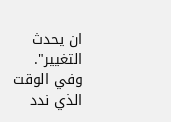ان يحدث التغيير".
وفي الوقت الذي ندد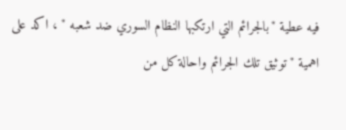فيه عطية "بالجرائم التي ارتكبها النظام السوري ضد شعبه " ، اكد على اهمية "توثيق تلك الجرائم واحالة كل من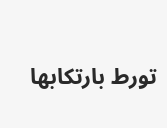تورط بارتكابها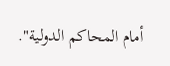أمام المحاكم الدولية".